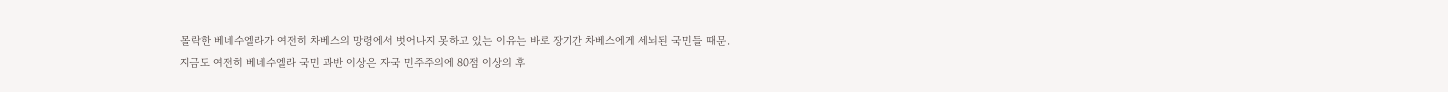몰락한 베네수엘라가 여전히 차베스의 망령에서 벗어나지 못하고 있는 이유는 바로 장기간 차베스에게 세뇌된 국민들 때문.
지금도 여전히 베네수엘라 국민 과반 이상은 자국 민주주의에 80점 이상의 후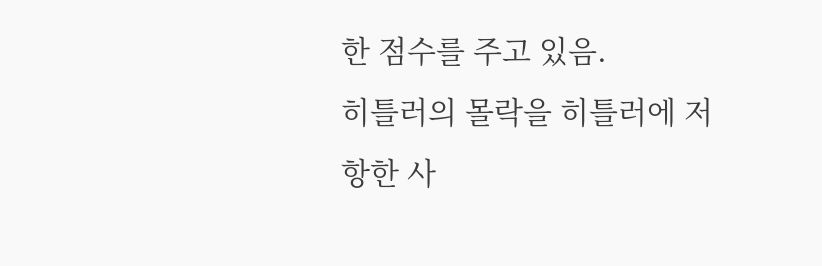한 점수를 주고 있음.
히틀러의 몰락을 히틀러에 저항한 사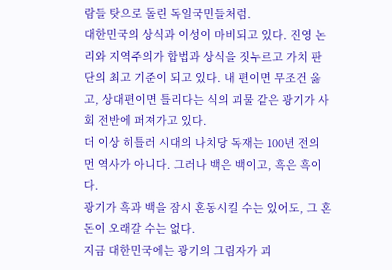람들 탓으로 돌린 독일국민들처럼.
대한민국의 상식과 이성이 마비되고 있다. 진영 논리와 지역주의가 합법과 상식을 짓누르고 가치 판단의 최고 기준이 되고 있다. 내 편이면 무조건 옳고, 상대편이면 틀리다는 식의 괴물 같은 광기가 사회 전반에 퍼져가고 있다.
더 이상 히틀러 시대의 나치당 독재는 100년 전의 먼 역사가 아니다. 그러나 백은 백이고, 흑은 흑이다.
광기가 흑과 백을 잠시 혼동시킬 수는 있어도, 그 혼돈이 오래갈 수는 없다.
지금 대한민국에는 광기의 그림자가 괴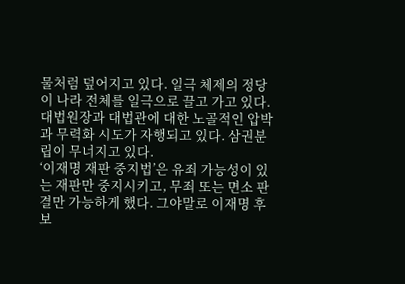물처럼 덮어지고 있다. 일극 체제의 정당이 나라 전체를 일극으로 끌고 가고 있다. 대법원장과 대법관에 대한 노골적인 압박과 무력화 시도가 자행되고 있다. 삼권분립이 무너지고 있다.
‘이재명 재판 중지법’은 유죄 가능성이 있는 재판만 중지시키고, 무죄 또는 면소 판결만 가능하게 했다. 그야말로 이재명 후보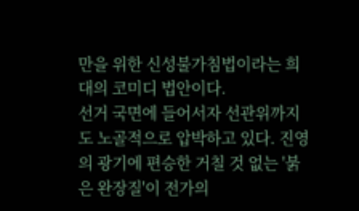만을 위한 신성불가침법이라는 희대의 코미디 법안이다.
선거 국면에 들어서자 선관위까지도 노골적으로 압박하고 있다. 진영의 광기에 편승한 거칠 것 없는 '붉은 완장질'이 전가의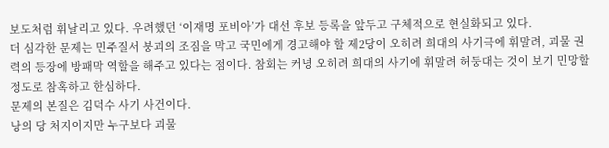보도처럼 휘날리고 있다. 우려했던 ‘이재명 포비아’가 대선 후보 등록을 앞두고 구체적으로 현실화되고 있다.
더 심각한 문제는 민주질서 붕괴의 조짐을 막고 국민에게 경고해야 할 제2당이 오히려 희대의 사기극에 휘말려, 괴물 권력의 등장에 방패막 역할을 해주고 있다는 점이다. 참회는 커녕 오히려 희대의 사기에 휘말려 허둥대는 것이 보기 민망할 정도로 참혹하고 한심하다.
문제의 본질은 김덕수 사기 사건이다.
낭의 당 처지이지만 누구보다 괴물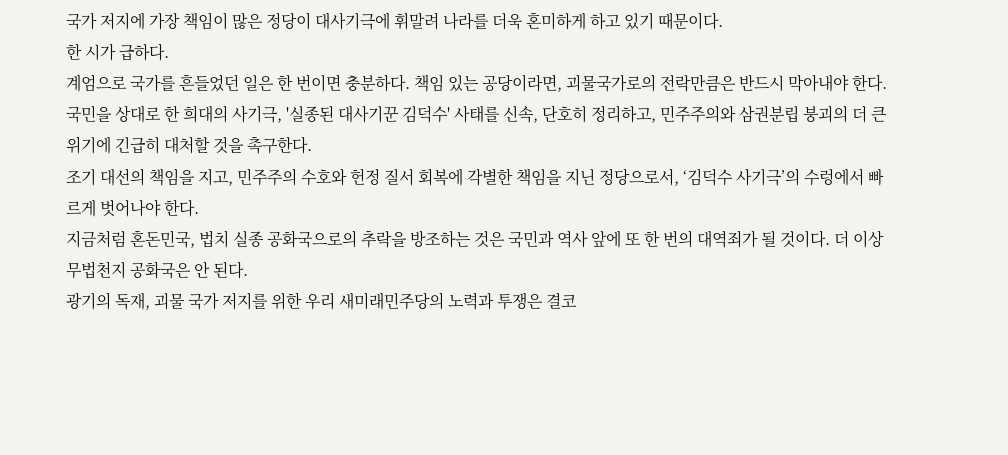국가 저지에 가장 책임이 많은 정당이 대사기극에 휘말려 나라를 더욱 혼미하게 하고 있기 때문이다.
한 시가 급하다.
계엄으로 국가를 흔들었던 일은 한 번이면 충분하다. 책임 있는 공당이라면, 괴물국가로의 전락만큼은 반드시 막아내야 한다. 국민을 상대로 한 희대의 사기극, '실종된 대사기꾼 김덕수' 사태를 신속, 단호히 정리하고, 민주주의와 삼권분립 붕괴의 더 큰 위기에 긴급히 대처할 것을 촉구한다.
조기 대선의 책임을 지고, 민주주의 수호와 헌정 질서 회복에 각별한 책임을 지닌 정당으로서, ‘김덕수 사기극’의 수렁에서 빠르게 벗어나야 한다.
지금처럼 혼돈민국, 법치 실종 공화국으로의 추락을 방조하는 것은 국민과 역사 앞에 또 한 번의 대역죄가 될 것이다. 더 이상 무법천지 공화국은 안 된다.
광기의 독재, 괴물 국가 저지를 위한 우리 새미래민주당의 노력과 투쟁은 결코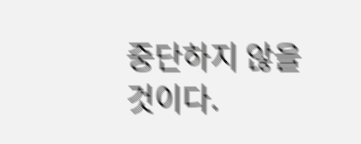중단하지 않을 것이다.